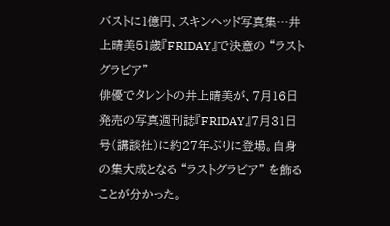バストに1億円、スキンヘッド写真集…井上晴美51歳『FRIDAY』で決意の “ラストグラビア”
俳優でタレントの井上晴美が、7月16日発売の写真週刊誌『FRIDAY』7月31日号(講談社)に約27年ぶりに登場。自身の集大成となる “ラストグラビア” を飾ることが分かった。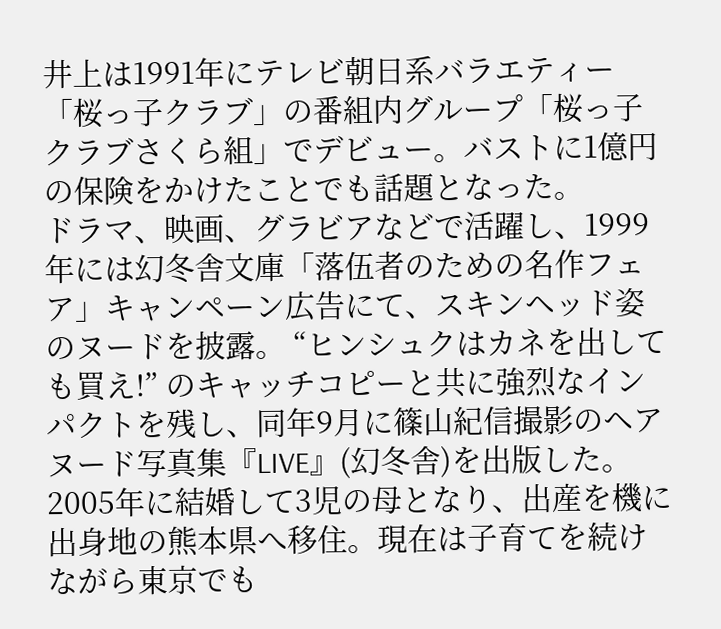井上は1991年にテレビ朝日系バラエティー「桜っ子クラブ」の番組内グループ「桜っ子クラブさくら組」でデビュー。バストに1億円の保険をかけたことでも話題となった。
ドラマ、映画、グラビアなどで活躍し、1999年には幻冬舎文庫「落伍者のための名作フェア」キャンペーン広告にて、スキンヘッド姿のヌードを披露。 “ヒンシュクはカネを出しても買え!” のキャッチコピーと共に強烈なインパクトを残し、同年9月に篠山紀信撮影のヘアヌード写真集『LIVE』(幻冬舎)を出版した。
2005年に結婚して3児の母となり、出産を機に出身地の熊本県へ移住。現在は子育てを続けながら東京でも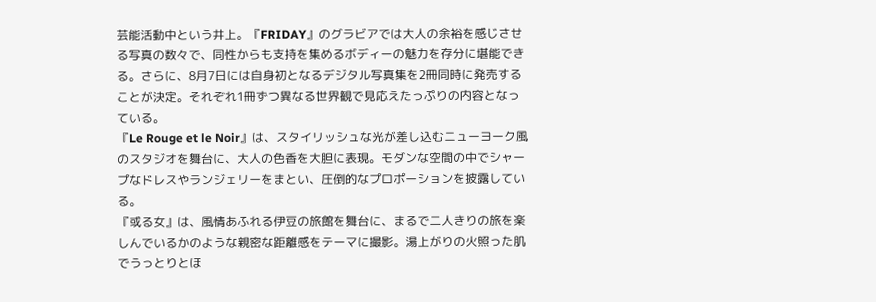芸能活動中という井上。『FRIDAY』のグラビアでは大人の余裕を感じさせる写真の数々で、同性からも支持を集めるボディーの魅力を存分に堪能できる。さらに、8月7日には自身初となるデジタル写真集を2冊同時に発売することが決定。それぞれ1冊ずつ異なる世界観で見応えたっぷりの内容となっている。
『Le Rouge et le Noir』は、スタイリッシュな光が差し込むニューヨーク風のスタジオを舞台に、大人の色香を大胆に表現。モダンな空間の中でシャープなドレスやランジェリーをまとい、圧倒的なプロポーションを披露している。
『或る女』は、風情あふれる伊豆の旅館を舞台に、まるで二人きりの旅を楽しんでいるかのような親密な距離感をテーマに撮影。湯上がりの火照った肌でうっとりとほ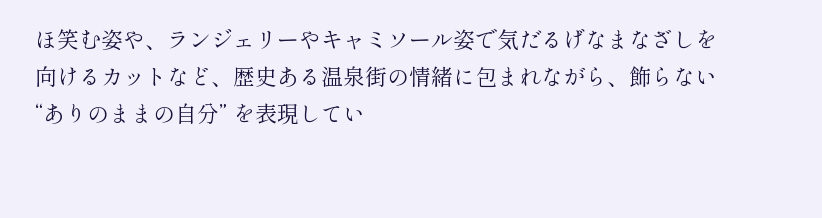ほ笑む姿や、ランジェリーやキャミソール姿で気だるげなまなざしを向けるカットなど、歴史ある温泉街の情緒に包まれながら、飾らない “ありのままの自分” を表現してい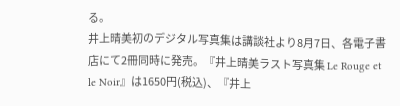る。
井上晴美初のデジタル写真集は講談社より8月7日、各電子書店にて2冊同時に発売。『井上晴美ラスト写真集 Le Rouge et le Noir』は1650円(税込)、『井上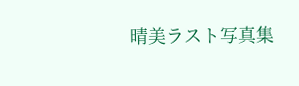晴美ラスト写真集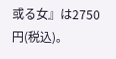或る女』は2750円(税込)。